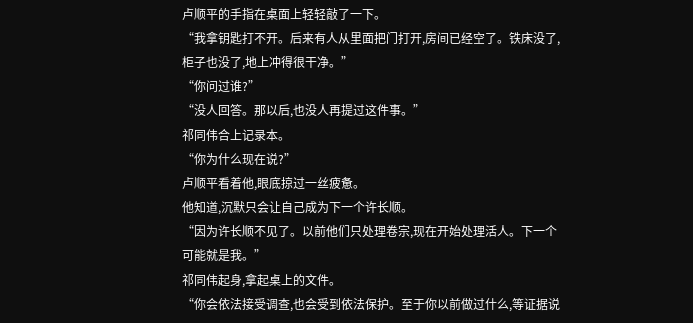卢顺平的手指在桌面上轻轻敲了一下。
“我拿钥匙打不开。后来有人从里面把门打开,房间已经空了。铁床没了,柜子也没了,地上冲得很干净。”
“你问过谁?”
“没人回答。那以后,也没人再提过这件事。”
祁同伟合上记录本。
“你为什么现在说?”
卢顺平看着他,眼底掠过一丝疲惫。
他知道,沉默只会让自己成为下一个许长顺。
“因为许长顺不见了。以前他们只处理卷宗,现在开始处理活人。下一个可能就是我。”
祁同伟起身,拿起桌上的文件。
“你会依法接受调查,也会受到依法保护。至于你以前做过什么,等证据说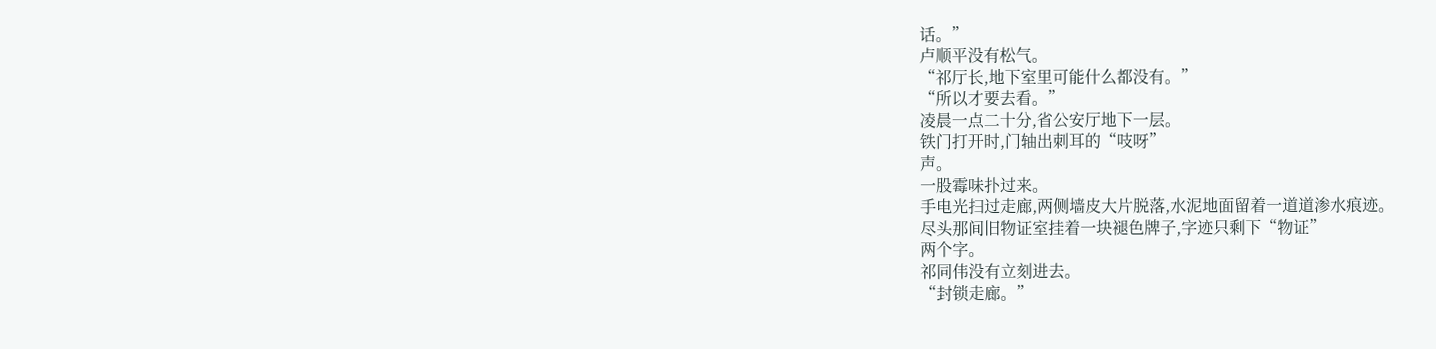话。”
卢顺平没有松气。
“祁厅长,地下室里可能什么都没有。”
“所以才要去看。”
凌晨一点二十分,省公安厅地下一层。
铁门打开时,门轴出刺耳的“吱呀”
声。
一股霉味扑过来。
手电光扫过走廊,两侧墙皮大片脱落,水泥地面留着一道道渗水痕迹。
尽头那间旧物证室挂着一块褪色牌子,字迹只剩下“物证”
两个字。
祁同伟没有立刻进去。
“封锁走廊。”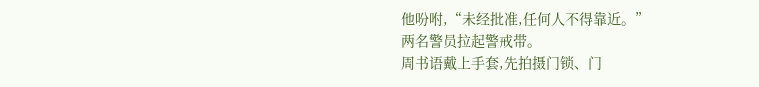他吩咐,“未经批准,任何人不得靠近。”
两名警员拉起警戒带。
周书语戴上手套,先拍摄门锁、门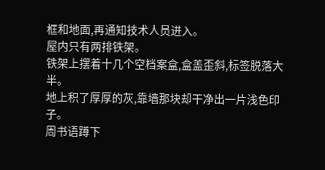框和地面,再通知技术人员进入。
屋内只有两排铁架。
铁架上摆着十几个空档案盒,盒盖歪斜,标签脱落大半。
地上积了厚厚的灰,靠墙那块却干净出一片浅色印子。
周书语蹲下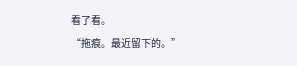看了看。
“拖痕。最近留下的。”